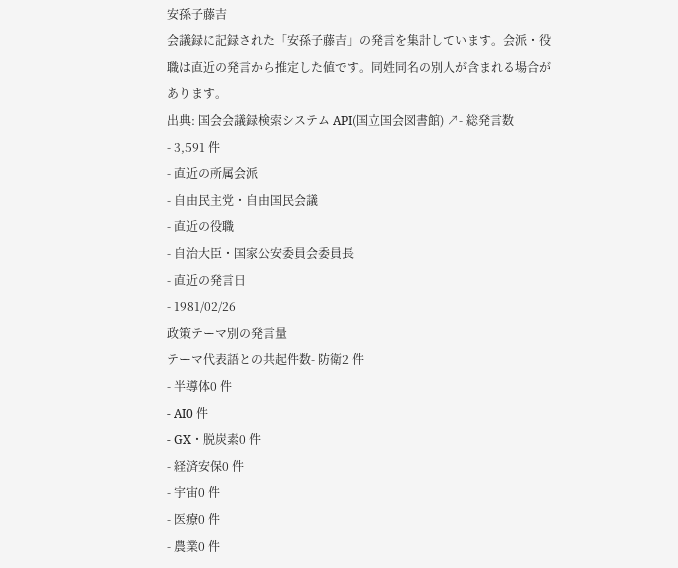安孫子藤吉
会議録に記録された「安孫子藤吉」の発言を集計しています。会派・役職は直近の発言から推定した値です。同姓同名の別人が含まれる場合があります。
出典: 国会会議録検索システム API(国立国会図書館) ↗- 総発言数
- 3,591 件
- 直近の所属会派
- 自由民主党・自由国民会議
- 直近の役職
- 自治大臣・国家公安委員会委員長
- 直近の発言日
- 1981/02/26
政策テーマ別の発言量
テーマ代表語との共起件数- 防衛2 件
- 半導体0 件
- AI0 件
- GX・脱炭素0 件
- 経済安保0 件
- 宇宙0 件
- 医療0 件
- 農業0 件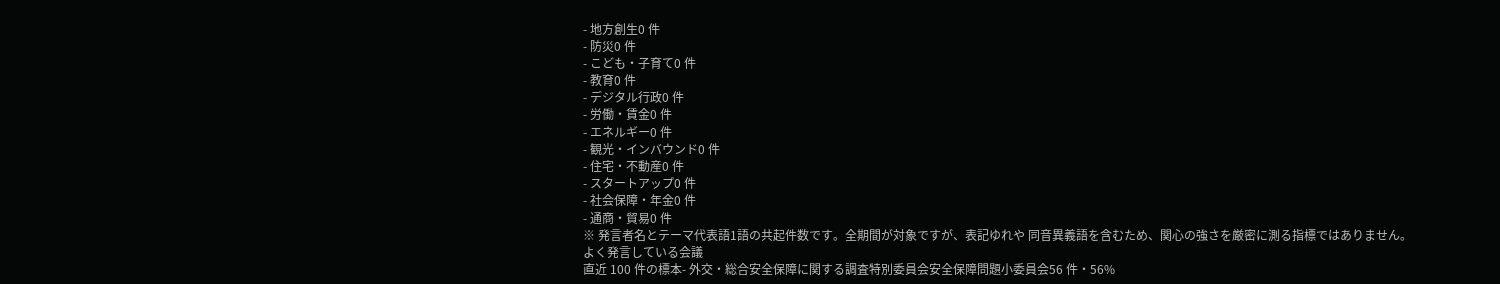- 地方創生0 件
- 防災0 件
- こども・子育て0 件
- 教育0 件
- デジタル行政0 件
- 労働・賃金0 件
- エネルギー0 件
- 観光・インバウンド0 件
- 住宅・不動産0 件
- スタートアップ0 件
- 社会保障・年金0 件
- 通商・貿易0 件
※ 発言者名とテーマ代表語1語の共起件数です。全期間が対象ですが、表記ゆれや 同音異義語を含むため、関心の強さを厳密に測る指標ではありません。
よく発言している会議
直近 100 件の標本- 外交・総合安全保障に関する調査特別委員会安全保障問題小委員会56 件・56%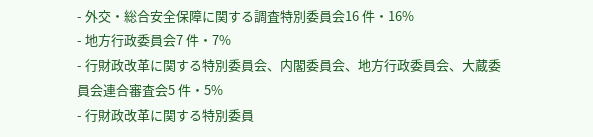- 外交・総合安全保障に関する調査特別委員会16 件・16%
- 地方行政委員会7 件・7%
- 行財政改革に関する特別委員会、内閣委員会、地方行政委員会、大蔵委員会連合審査会5 件・5%
- 行財政改革に関する特別委員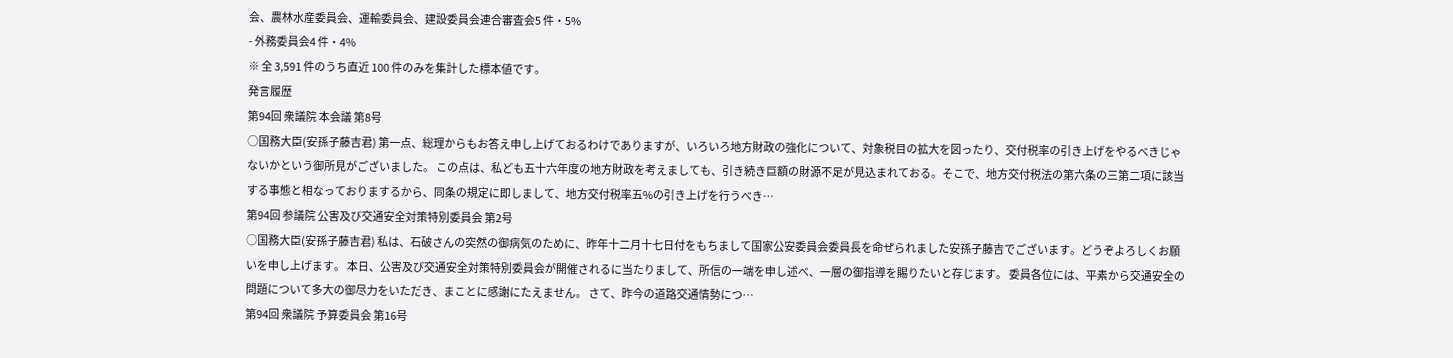会、農林水産委員会、運輸委員会、建設委員会連合審査会5 件・5%
- 外務委員会4 件・4%
※ 全 3,591 件のうち直近 100 件のみを集計した標本値です。
発言履歴
第94回 衆議院 本会議 第8号
○国務大臣(安孫子藤吉君) 第一点、総理からもお答え申し上げておるわけでありますが、いろいろ地方財政の強化について、対象税目の拡大を図ったり、交付税率の引き上げをやるべきじゃないかという御所見がございました。 この点は、私ども五十六年度の地方財政を考えましても、引き続き巨額の財源不足が見込まれておる。そこで、地方交付税法の第六条の三第二項に該当する事態と相なっておりまするから、同条の規定に即しまして、地方交付税率五%の引き上げを行うべき…
第94回 参議院 公害及び交通安全対策特別委員会 第2号
○国務大臣(安孫子藤吉君) 私は、石破さんの突然の御病気のために、昨年十二月十七日付をもちまして国家公安委員会委員長を命ぜられました安孫子藤吉でございます。どうぞよろしくお願いを申し上げます。 本日、公害及び交通安全対策特別委員会が開催されるに当たりまして、所信の一端を申し述べ、一層の御指導を賜りたいと存じます。 委員各位には、平素から交通安全の問題について多大の御尽力をいただき、まことに感謝にたえません。 さて、昨今の道路交通情勢につ…
第94回 衆議院 予算委員会 第16号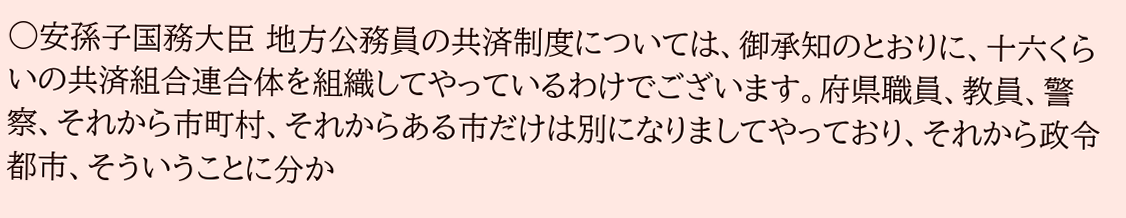○安孫子国務大臣 地方公務員の共済制度については、御承知のとおりに、十六くらいの共済組合連合体を組織してやっているわけでございます。府県職員、教員、警察、それから市町村、それからある市だけは別になりましてやっており、それから政令都市、そういうことに分か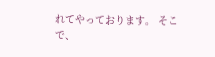れてやっております。 そこで、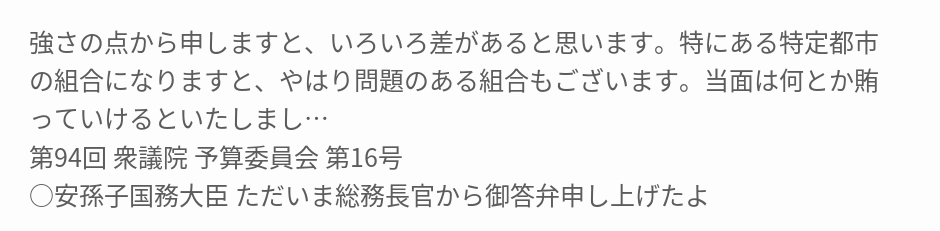強さの点から申しますと、いろいろ差があると思います。特にある特定都市の組合になりますと、やはり問題のある組合もございます。当面は何とか賄っていけるといたしまし…
第94回 衆議院 予算委員会 第16号
○安孫子国務大臣 ただいま総務長官から御答弁申し上げたよ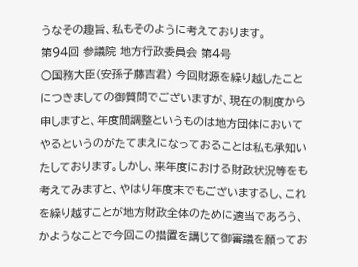うなその趣旨、私もそのように考えております。
第94回 参議院 地方行政委員会 第4号
○国務大臣(安孫子藤吉君) 今回財源を繰り越したことにつきましての御質問でございますが、現在の制度から申しますと、年度間調整というものは地方団体においてやるというのがたてまえになっておることは私も承知いたしております。しかし、来年度における財政状況等をも考えてみますと、やはり年度末でもございまするし、これを繰り越すことが地方財政全体のために適当であろう、かようなことで今回この措置を講じて御審議を願ってお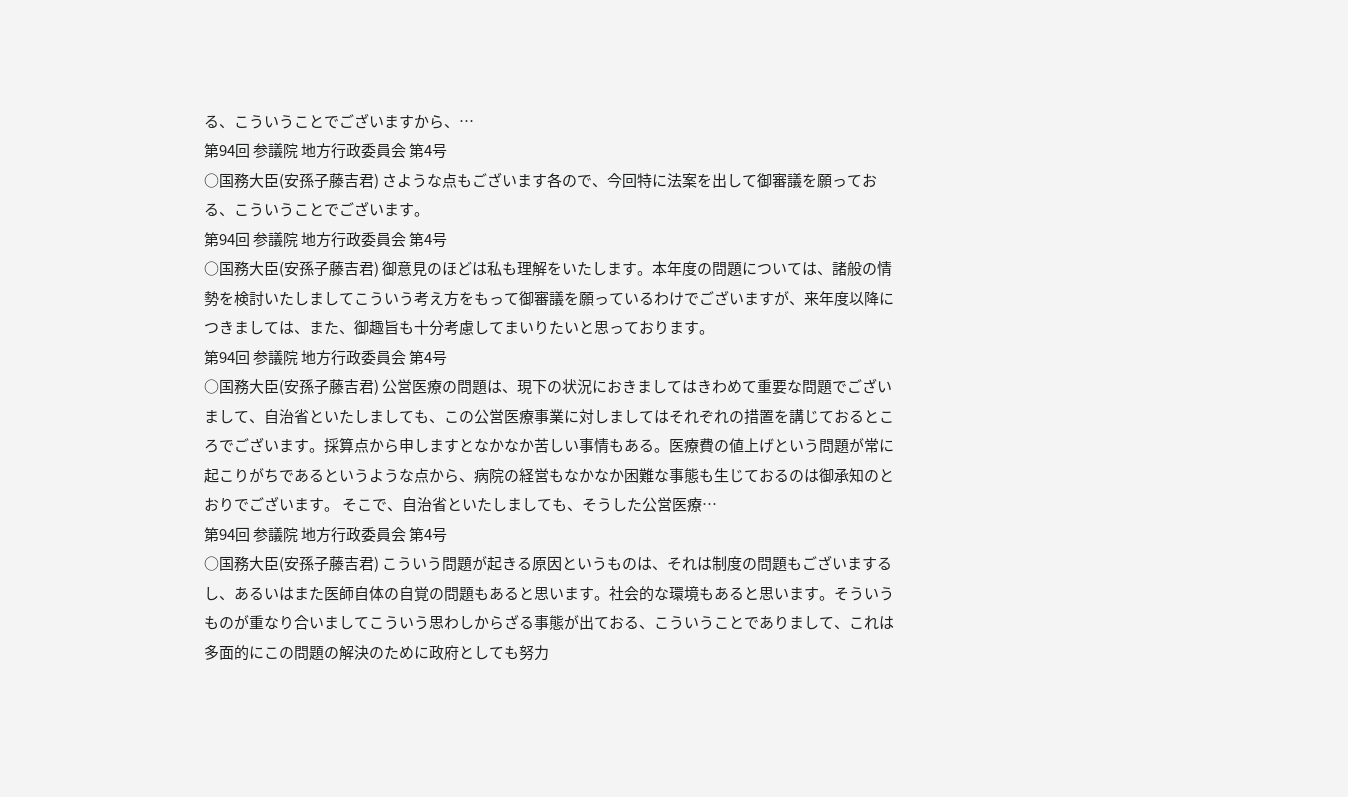る、こういうことでございますから、…
第94回 参議院 地方行政委員会 第4号
○国務大臣(安孫子藤吉君) さような点もございます各ので、今回特に法案を出して御審議を願っておる、こういうことでございます。
第94回 参議院 地方行政委員会 第4号
○国務大臣(安孫子藤吉君) 御意見のほどは私も理解をいたします。本年度の問題については、諸般の情勢を検討いたしましてこういう考え方をもって御審議を願っているわけでございますが、来年度以降につきましては、また、御趣旨も十分考慮してまいりたいと思っております。
第94回 参議院 地方行政委員会 第4号
○国務大臣(安孫子藤吉君) 公営医療の問題は、現下の状況におきましてはきわめて重要な問題でございまして、自治省といたしましても、この公営医療事業に対しましてはそれぞれの措置を講じておるところでございます。採算点から申しますとなかなか苦しい事情もある。医療費の値上げという問題が常に起こりがちであるというような点から、病院の経営もなかなか困難な事態も生じておるのは御承知のとおりでございます。 そこで、自治省といたしましても、そうした公営医療…
第94回 参議院 地方行政委員会 第4号
○国務大臣(安孫子藤吉君) こういう問題が起きる原因というものは、それは制度の問題もございまするし、あるいはまた医師自体の自覚の問題もあると思います。社会的な環境もあると思います。そういうものが重なり合いましてこういう思わしからざる事態が出ておる、こういうことでありまして、これは多面的にこの問題の解決のために政府としても努力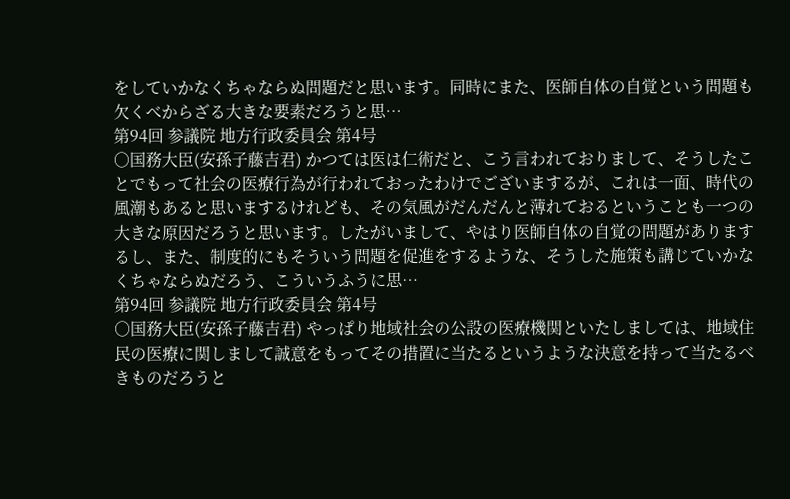をしていかなくちゃならぬ問題だと思います。同時にまた、医師自体の自覚という問題も欠くべからざる大きな要素だろうと思…
第94回 参議院 地方行政委員会 第4号
○国務大臣(安孫子藤吉君) かつては医は仁術だと、こう言われておりまして、そうしたことでもって社会の医療行為が行われておったわけでございまするが、これは一面、時代の風潮もあると思いまするけれども、その気風がだんだんと薄れておるということも一つの大きな原因だろうと思います。したがいまして、やはり医師自体の自覚の問題がありまするし、また、制度的にもそういう問題を促進をするような、そうした施策も講じていかなくちゃならぬだろう、こういうふうに思…
第94回 参議院 地方行政委員会 第4号
○国務大臣(安孫子藤吉君) やっぱり地域社会の公設の医療機関といたしましては、地域住民の医療に関しまして誠意をもってその措置に当たるというような決意を持って当たるべきものだろうと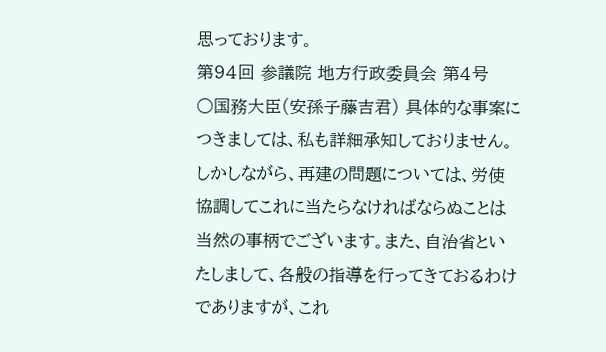思っております。
第94回 参議院 地方行政委員会 第4号
○国務大臣(安孫子藤吉君) 具体的な事案につきましては、私も詳細承知しておりません。しかしながら、再建の問題については、労使協調してこれに当たらなければならぬことは当然の事柄でございます。また、自治省といたしまして、各般の指導を行ってきておるわけでありますが、これ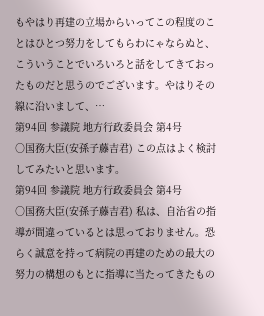もやはり再建の立場からいってこの程度のことはひとつ努力をしてもらわにゃならぬと、こういうことでいろいろと話をしてきておったものだと思うのでございます。やはりその線に沿いまして、…
第94回 参議院 地方行政委員会 第4号
○国務大臣(安孫子藤吉君) この点はよく検討してみたいと思います。
第94回 参議院 地方行政委員会 第4号
○国務大臣(安孫子藤吉君) 私は、自治省の指導が間違っているとは思っておりません。恐らく誠意を持って病院の再建のための最大の努力の構想のもとに指導に当たってきたもの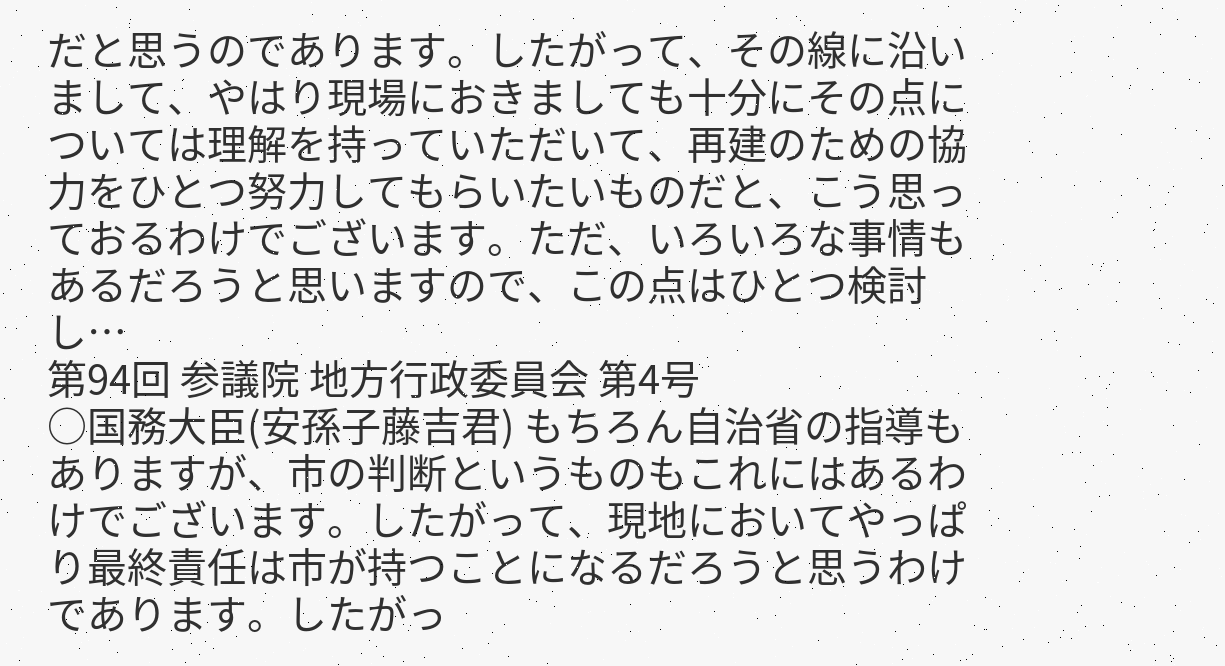だと思うのであります。したがって、その線に沿いまして、やはり現場におきましても十分にその点については理解を持っていただいて、再建のための協力をひとつ努力してもらいたいものだと、こう思っておるわけでございます。ただ、いろいろな事情もあるだろうと思いますので、この点はひとつ検討し…
第94回 参議院 地方行政委員会 第4号
○国務大臣(安孫子藤吉君) もちろん自治省の指導もありますが、市の判断というものもこれにはあるわけでございます。したがって、現地においてやっぱり最終責任は市が持つことになるだろうと思うわけであります。したがっ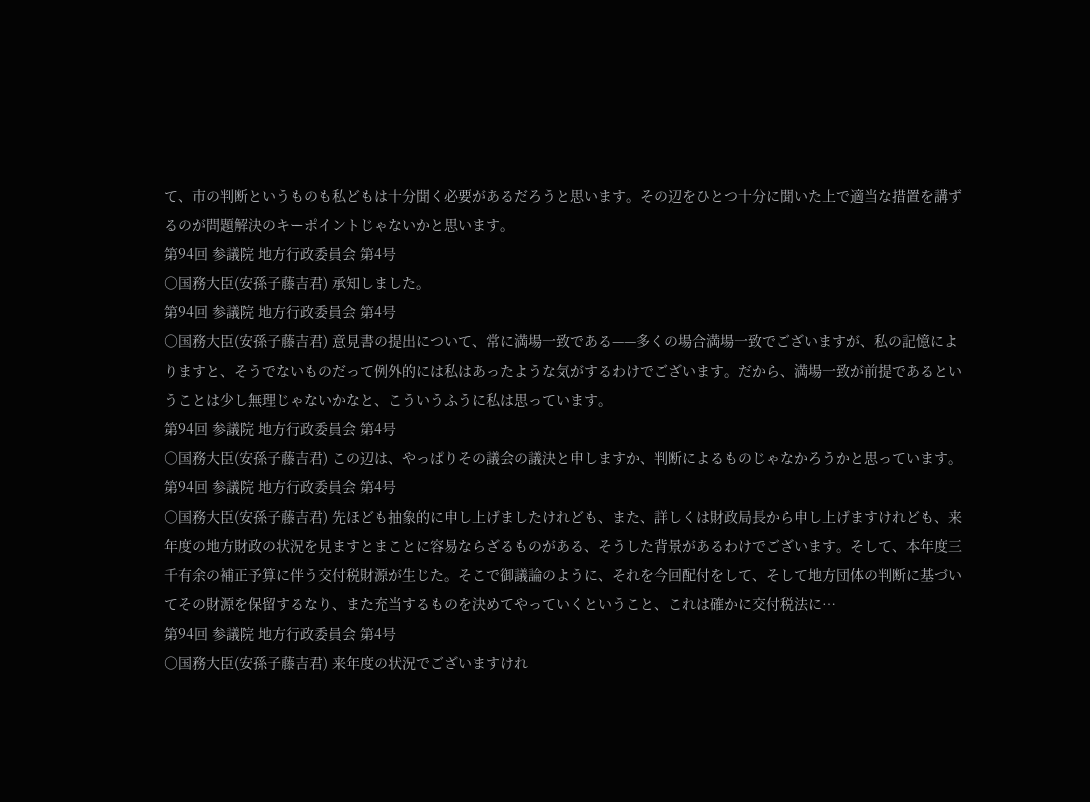て、市の判断というものも私どもは十分聞く必要があるだろうと思います。その辺をひとつ十分に聞いた上で適当な措置を講ずるのが問題解決のキーポイントじゃないかと思います。
第94回 参議院 地方行政委員会 第4号
○国務大臣(安孫子藤吉君) 承知しました。
第94回 参議院 地方行政委員会 第4号
○国務大臣(安孫子藤吉君) 意見書の提出について、常に満場一致である——多くの場合満場一致でございますが、私の記憶によりますと、そうでないものだって例外的には私はあったような気がするわけでございます。だから、満場一致が前提であるということは少し無理じゃないかなと、こういうふうに私は思っています。
第94回 参議院 地方行政委員会 第4号
○国務大臣(安孫子藤吉君) この辺は、やっぱりその議会の議決と申しますか、判断によるものじゃなかろうかと思っています。
第94回 参議院 地方行政委員会 第4号
○国務大臣(安孫子藤吉君) 先ほども抽象的に申し上げましたけれども、また、詳しくは財政局長から申し上げますけれども、来年度の地方財政の状況を見ますとまことに容易ならざるものがある、そうした背景があるわけでございます。そして、本年度三千有余の補正予算に伴う交付税財源が生じた。そこで御議論のように、それを今回配付をして、そして地方団体の判断に基づいてその財源を保留するなり、また充当するものを決めてやっていくということ、これは確かに交付税法に…
第94回 参議院 地方行政委員会 第4号
○国務大臣(安孫子藤吉君) 来年度の状況でございますけれ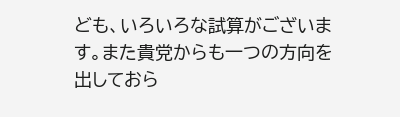ども、いろいろな試算がございます。また貴党からも一つの方向を出しておら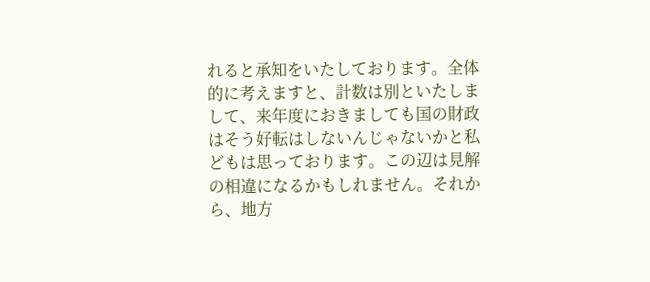れると承知をいたしております。全体的に考えますと、計数は別といたしまして、来年度におきましても国の財政はそう好転はしないんじゃないかと私どもは思っております。この辺は見解の相違になるかもしれません。それから、地方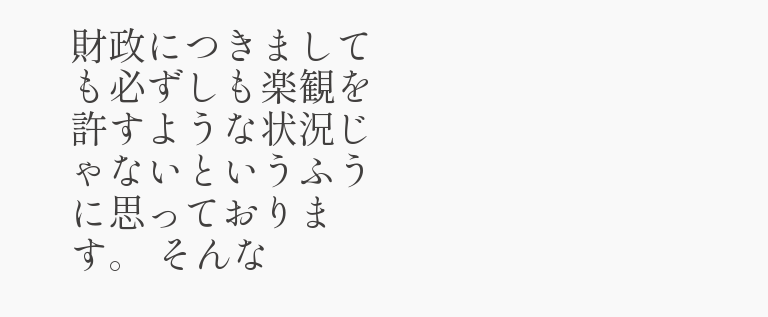財政につきましても必ずしも楽観を許すような状況じゃないというふうに思っております。 そんな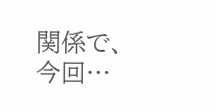関係で、今回…